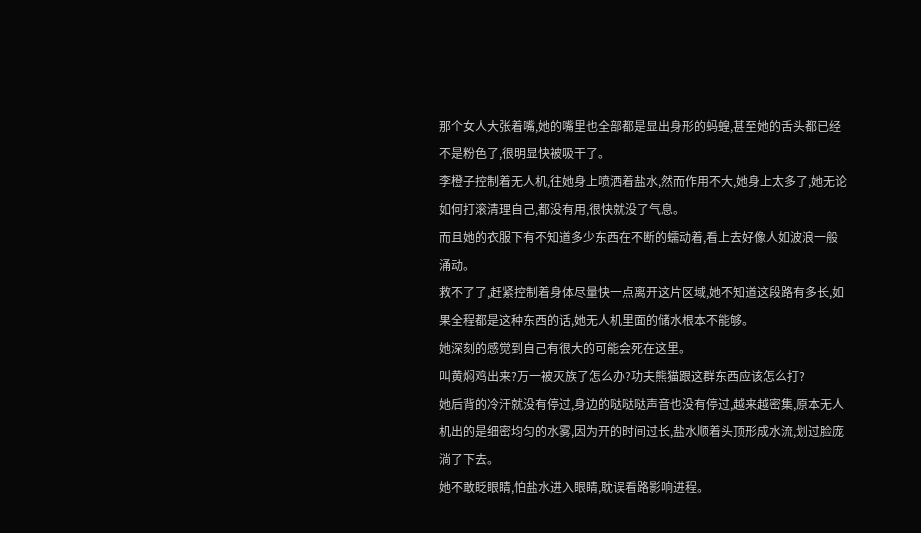那个女人大张着嘴,她的嘴里也全部都是显出身形的蚂蝗,甚至她的舌头都已经不是粉色了,很明显快被吸干了。
李橙子控制着无人机,往她身上喷洒着盐水,然而作用不大,她身上太多了,她无论如何打滚清理自己,都没有用,很快就没了气息。
而且她的衣服下有不知道多少东西在不断的蠕动着,看上去好像人如波浪一般涌动。
救不了了,赶紧控制着身体尽量快一点离开这片区域,她不知道这段路有多长,如果全程都是这种东西的话,她无人机里面的储水根本不能够。
她深刻的感觉到自己有很大的可能会死在这里。
叫黄焖鸡出来?万一被灭族了怎么办?功夫熊猫跟这群东西应该怎么打?
她后背的冷汗就没有停过,身边的哒哒哒声音也没有停过,越来越密集,原本无人机出的是细密均匀的水雾,因为开的时间过长,盐水顺着头顶形成水流,划过脸庞淌了下去。
她不敢眨眼睛,怕盐水进入眼睛,耽误看路影响进程。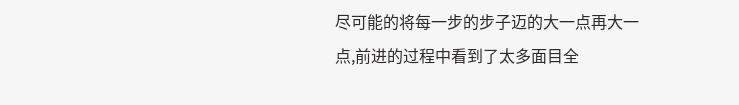尽可能的将每一步的步子迈的大一点再大一点,前进的过程中看到了太多面目全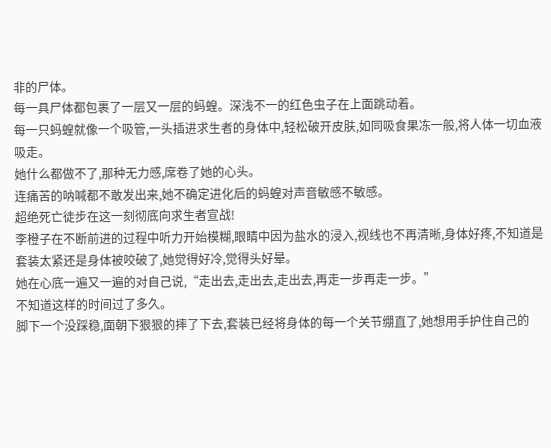非的尸体。
每一具尸体都包裹了一层又一层的蚂蝗。深浅不一的红色虫子在上面跳动着。
每一只蚂蝗就像一个吸管,一头插进求生者的身体中,轻松破开皮肤,如同吸食果冻一般,将人体一切血液吸走。
她什么都做不了,那种无力感,席卷了她的心头。
连痛苦的呐喊都不敢发出来,她不确定进化后的蚂蝗对声音敏感不敏感。
超绝死亡徒步在这一刻彻底向求生者宣战!
李橙子在不断前进的过程中听力开始模糊,眼睛中因为盐水的浸入,视线也不再清晰,身体好疼,不知道是套装太紧还是身体被咬破了,她觉得好冷,觉得头好晕。
她在心底一遍又一遍的对自己说,“走出去,走出去,走出去,再走一步再走一步。”
不知道这样的时间过了多久。
脚下一个没踩稳,面朝下狠狠的摔了下去,套装已经将身体的每一个关节绷直了,她想用手护住自己的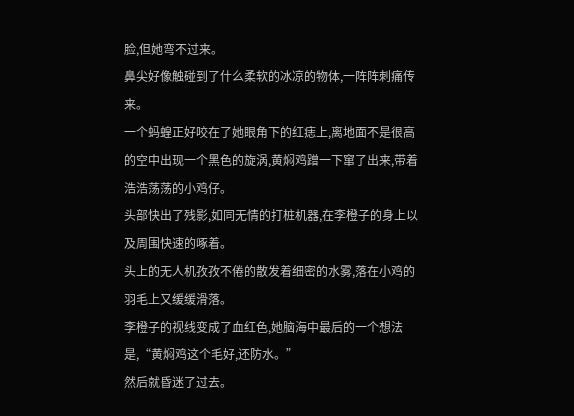脸,但她弯不过来。
鼻尖好像触碰到了什么柔软的冰凉的物体,一阵阵刺痛传来。
一个蚂蝗正好咬在了她眼角下的红痣上,离地面不是很高的空中出现一个黑色的旋涡,黄焖鸡蹭一下窜了出来,带着浩浩荡荡的小鸡仔。
头部快出了残影,如同无情的打桩机器,在李橙子的身上以及周围快速的啄着。
头上的无人机孜孜不倦的散发着细密的水雾,落在小鸡的羽毛上又缓缓滑落。
李橙子的视线变成了血红色,她脑海中最后的一个想法是,“黄焖鸡这个毛好,还防水。”
然后就昏迷了过去。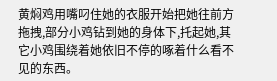黄焖鸡用嘴叼住她的衣服开始把她往前方拖拽,部分小鸡钻到她的身体下,托起她,其它小鸡围绕着她依旧不停的啄着什么看不见的东西。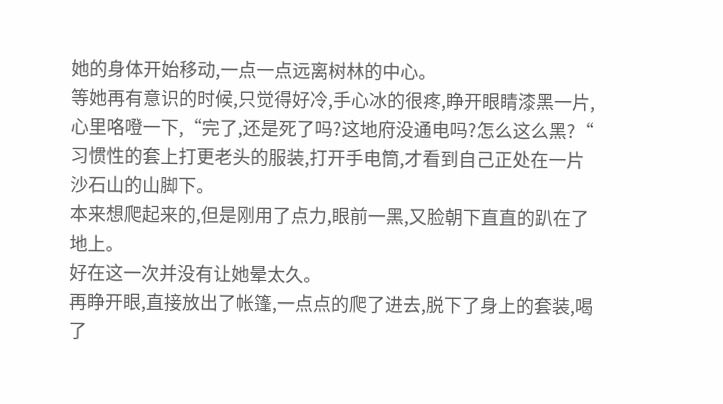她的身体开始移动,一点一点远离树林的中心。
等她再有意识的时候,只觉得好冷,手心冰的很疼,睁开眼睛漆黑一片,心里咯噔一下,“完了,还是死了吗?这地府没通电吗?怎么这么黑?“
习惯性的套上打更老头的服装,打开手电筒,才看到自己正处在一片沙石山的山脚下。
本来想爬起来的,但是刚用了点力,眼前一黑,又脸朝下直直的趴在了地上。
好在这一次并没有让她晕太久。
再睁开眼,直接放出了帐篷,一点点的爬了进去,脱下了身上的套装,喝了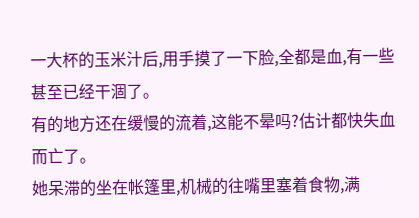一大杯的玉米汁后,用手摸了一下脸,全都是血,有一些甚至已经干涸了。
有的地方还在缓慢的流着,这能不晕吗?估计都快失血而亡了。
她呆滞的坐在帐篷里,机械的往嘴里塞着食物,满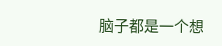脑子都是一个想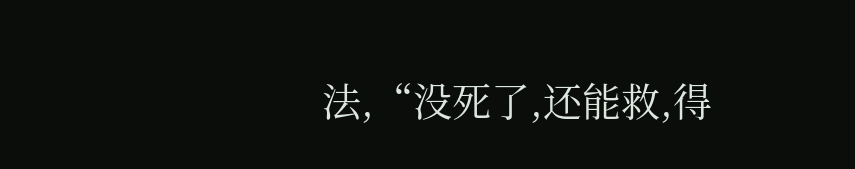法,“没死了,还能救,得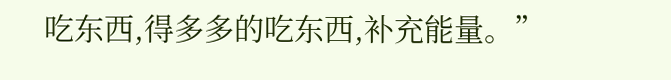吃东西,得多多的吃东西,补充能量。”